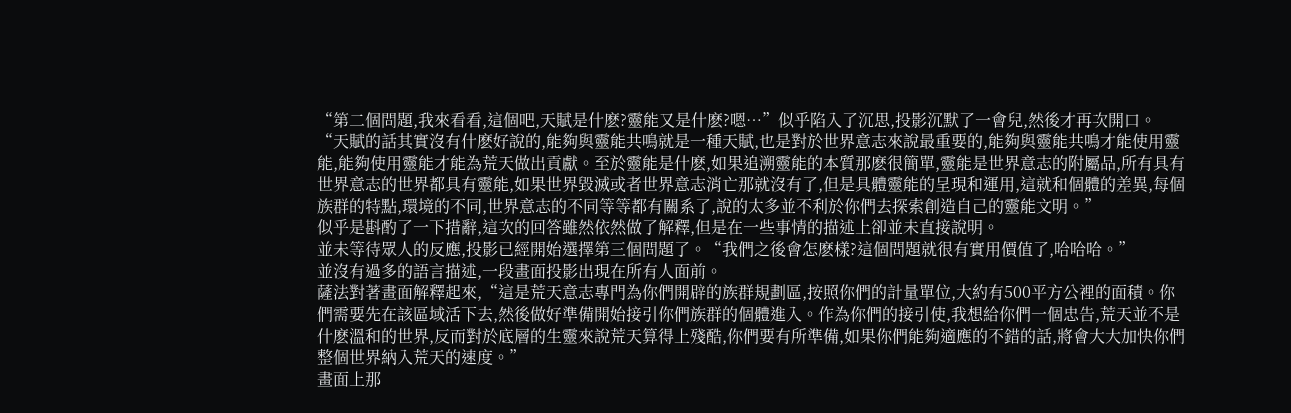“第二個問題,我來看看,這個吧,天賦是什麽?靈能又是什麽?嗯…”似乎陷入了沉思,投影沉默了一會兒,然後才再次開口。
“天賦的話其實沒有什麽好說的,能夠與靈能共鳴就是一種天賦,也是對於世界意志來說最重要的,能夠與靈能共鳴才能使用靈能,能夠使用靈能才能為荒天做出貢獻。至於靈能是什麽,如果追溯靈能的本質那麽很簡單,靈能是世界意志的附屬品,所有具有世界意志的世界都具有靈能,如果世界毀滅或者世界意志消亡那就沒有了,但是具體靈能的呈現和運用,這就和個體的差異,每個族群的特點,環境的不同,世界意志的不同等等都有關系了,說的太多並不利於你們去探索創造自己的靈能文明。”
似乎是斟酌了一下措辭,這次的回答雖然依然做了解釋,但是在一些事情的描述上卻並未直接說明。
並未等待眾人的反應,投影已經開始選擇第三個問題了。“我們之後會怎麽樣?這個問題就很有實用價值了,哈哈哈。”
並沒有過多的語言描述,一段畫面投影出現在所有人面前。
薩法對著畫面解釋起來,“這是荒天意志專門為你們開辟的族群規劃區,按照你們的計量單位,大約有500平方公裡的面積。你們需要先在該區域活下去,然後做好準備開始接引你們族群的個體進入。作為你們的接引使,我想給你們一個忠告,荒天並不是什麽溫和的世界,反而對於底層的生靈來說荒天算得上殘酷,你們要有所準備,如果你們能夠適應的不錯的話,將會大大加快你們整個世界納入荒天的速度。”
畫面上那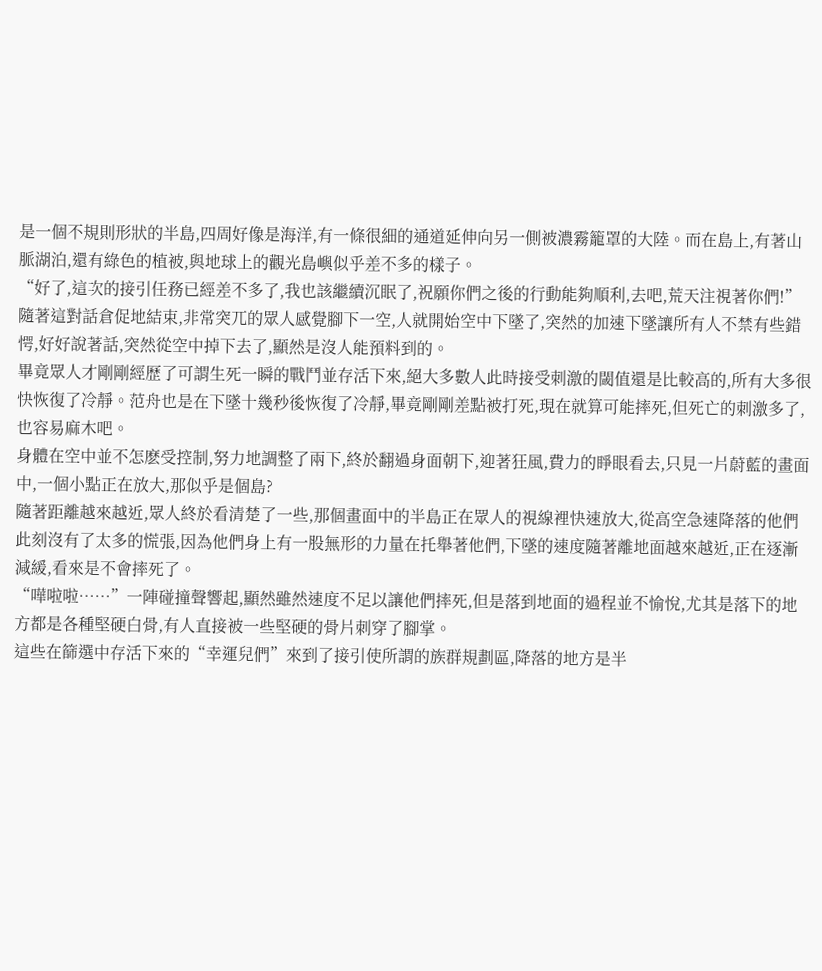是一個不規則形狀的半島,四周好像是海洋,有一條很細的通道延伸向另一側被濃霧籠罩的大陸。而在島上,有著山脈湖泊,還有綠色的植被,與地球上的觀光島嶼似乎差不多的樣子。
“好了,這次的接引任務已經差不多了,我也該繼續沉眠了,祝願你們之後的行動能夠順利,去吧,荒天注視著你們!”
隨著這對話倉促地結束,非常突兀的眾人感覺腳下一空,人就開始空中下墜了,突然的加速下墜讓所有人不禁有些錯愕,好好說著話,突然從空中掉下去了,顯然是沒人能預料到的。
畢竟眾人才剛剛經歷了可謂生死一瞬的戰鬥並存活下來,絕大多數人此時接受刺激的閾值還是比較高的,所有大多很快恢復了冷靜。范舟也是在下墜十幾秒後恢復了冷靜,畢竟剛剛差點被打死,現在就算可能摔死,但死亡的刺激多了,也容易麻木吧。
身體在空中並不怎麽受控制,努力地調整了兩下,終於翻過身面朝下,迎著狂風,費力的睜眼看去,只見一片蔚藍的畫面中,一個小點正在放大,那似乎是個島?
隨著距離越來越近,眾人終於看清楚了一些,那個畫面中的半島正在眾人的視線裡快速放大,從高空急速降落的他們此刻沒有了太多的慌張,因為他們身上有一股無形的力量在托舉著他們,下墜的速度隨著離地面越來越近,正在逐漸減緩,看來是不會摔死了。
“嘩啦啦……”一陣碰撞聲響起,顯然雖然速度不足以讓他們摔死,但是落到地面的過程並不愉悅,尤其是落下的地方都是各種堅硬白骨,有人直接被一些堅硬的骨片刺穿了腳掌。
這些在篩選中存活下來的“幸運兒們”來到了接引使所謂的族群規劃區,降落的地方是半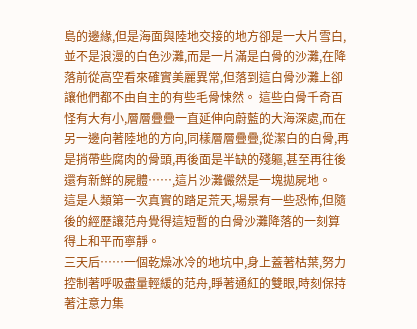島的邊緣,但是海面與陸地交接的地方卻是一大片雪白,
並不是浪漫的白色沙灘,而是一片滿是白骨的沙灘,在降落前從高空看來確實美麗異常,但落到這白骨沙灘上卻讓他們都不由自主的有些毛骨悚然。 這些白骨千奇百怪有大有小,層層疊疊一直延伸向蔚藍的大海深處,而在另一邊向著陸地的方向,同樣層層疊疊,從潔白的白骨,再是捎帶些腐肉的骨頭,再後面是半缺的殘軀,甚至再往後還有新鮮的屍體……,這片沙灘儼然是一塊拋屍地。
這是人類第一次真實的踏足荒天,場景有一些恐怖,但隨後的經歷讓范舟覺得這短暫的白骨沙灘降落的一刻算得上和平而寧靜。
三天后……一個乾燥冰冷的地坑中,身上蓋著枯葉,努力控制著呼吸盡量輕緩的范舟,睜著通紅的雙眼,時刻保持著注意力集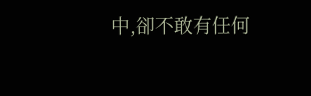中,卻不敢有任何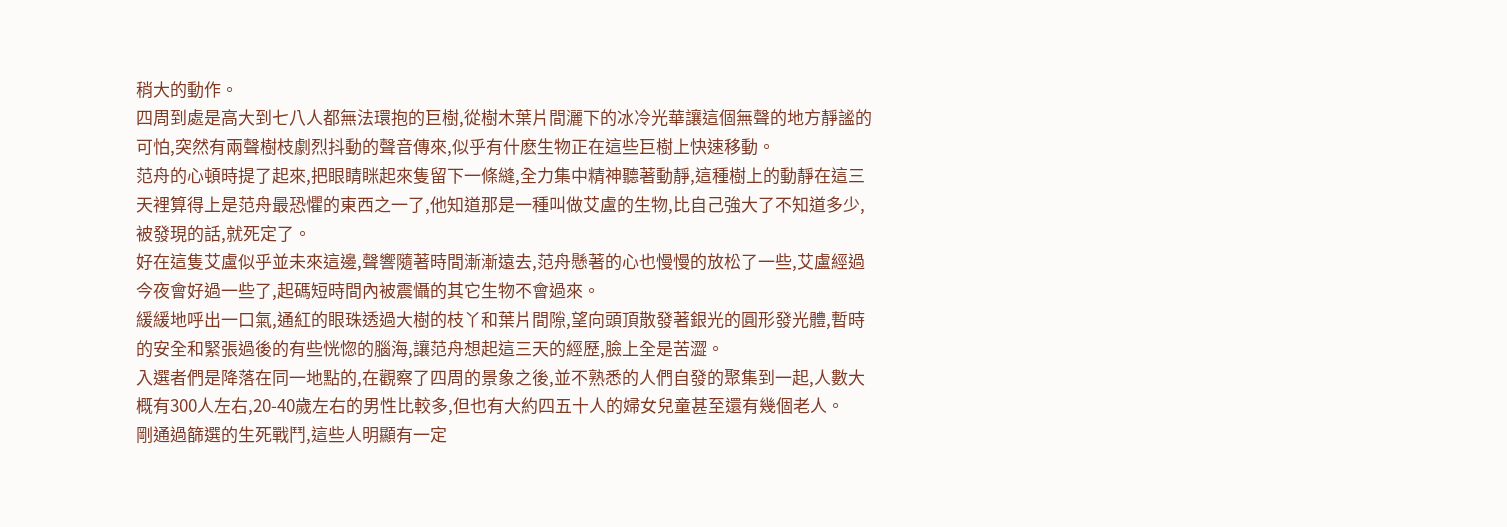稍大的動作。
四周到處是高大到七八人都無法環抱的巨樹,從樹木葉片間灑下的冰冷光華讓這個無聲的地方靜謐的可怕,突然有兩聲樹枝劇烈抖動的聲音傳來,似乎有什麽生物正在這些巨樹上快速移動。
范舟的心頓時提了起來,把眼睛眯起來隻留下一條縫,全力集中精神聽著動靜,這種樹上的動靜在這三天裡算得上是范舟最恐懼的東西之一了,他知道那是一種叫做艾盧的生物,比自己強大了不知道多少,被發現的話,就死定了。
好在這隻艾盧似乎並未來這邊,聲響隨著時間漸漸遠去,范舟懸著的心也慢慢的放松了一些,艾盧經過今夜會好過一些了,起碼短時間內被震懾的其它生物不會過來。
緩緩地呼出一口氣,通紅的眼珠透過大樹的枝丫和葉片間隙,望向頭頂散發著銀光的圓形發光體,暫時的安全和緊張過後的有些恍惚的腦海,讓范舟想起這三天的經歷,臉上全是苦澀。
入選者們是降落在同一地點的,在觀察了四周的景象之後,並不熟悉的人們自發的聚集到一起,人數大概有300人左右,20-40歲左右的男性比較多,但也有大約四五十人的婦女兒童甚至還有幾個老人。
剛通過篩選的生死戰鬥,這些人明顯有一定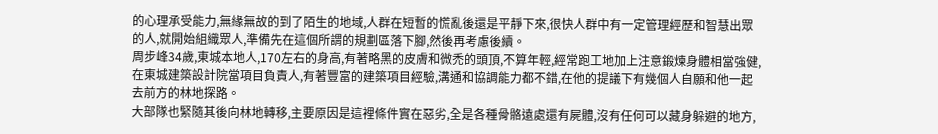的心理承受能力,無緣無故的到了陌生的地域,人群在短暫的慌亂後還是平靜下來,很快人群中有一定管理經歷和智慧出眾的人,就開始組織眾人,準備先在這個所謂的規劃區落下腳,然後再考慮後續。
周步峰34歲,東城本地人,170左右的身高,有著略黑的皮膚和微禿的頭頂,不算年輕,經常跑工地加上注意鍛煉身體相當強健,在東城建築設計院當項目負責人,有著豐富的建築項目經驗,溝通和協調能力都不錯,在他的提議下有幾個人自願和他一起去前方的林地探路。
大部隊也緊隨其後向林地轉移,主要原因是這裡條件實在惡劣,全是各種骨骼遠處還有屍體,沒有任何可以藏身躲避的地方,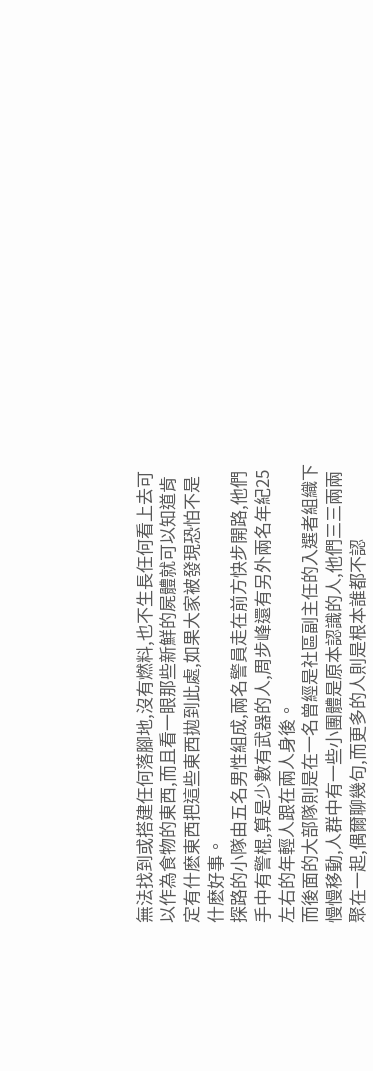無法找到或搭建任何落腳地,沒有燃料,也不生長任何看上去可以作為食物的東西,而且看一眼那些新鮮的屍體就可以知道肯定有什麽東西把這些東西拋到此處,如果大家被發現恐怕不是什麽好事。
探路的小隊由五名男性組成,兩名警員走在前方快步開路,他們手中有警棍,算是少數有武器的人,周步峰還有另外兩名年紀25左右的年輕人跟在兩人身後。
而後面的大部隊則是在一名曾經是社區副主任的入選者組織下慢慢移動,人群中有一些小團體是原本認識的人,他們三三兩兩聚在一起,偶爾聊幾句,而更多的人則是根本誰都不認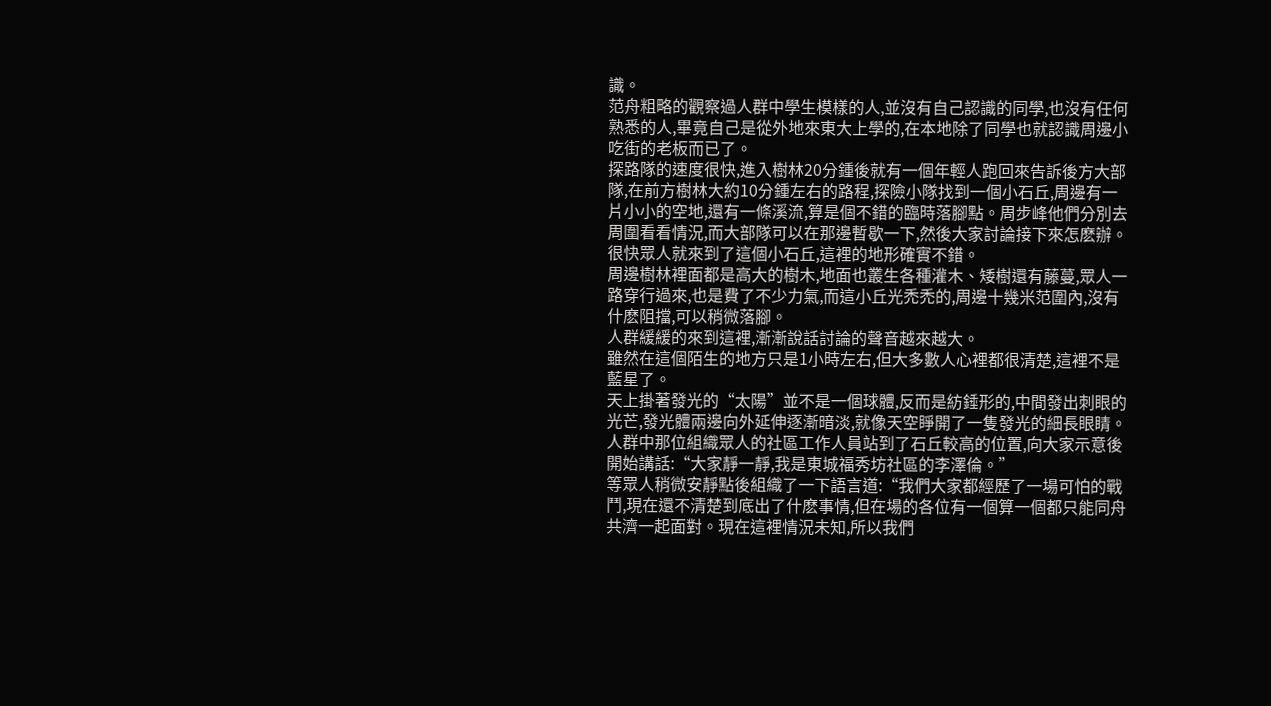識。
范舟粗略的觀察過人群中學生模樣的人,並沒有自己認識的同學,也沒有任何熟悉的人,畢竟自己是從外地來東大上學的,在本地除了同學也就認識周邊小吃街的老板而已了。
探路隊的速度很快,進入樹林20分鍾後就有一個年輕人跑回來告訴後方大部隊,在前方樹林大約10分鍾左右的路程,探險小隊找到一個小石丘,周邊有一片小小的空地,還有一條溪流,算是個不錯的臨時落腳點。周步峰他們分別去周圍看看情況,而大部隊可以在那邊暫歇一下,然後大家討論接下來怎麽辦。
很快眾人就來到了這個小石丘,這裡的地形確實不錯。
周邊樹林裡面都是高大的樹木,地面也叢生各種灌木、矮樹還有藤蔓,眾人一路穿行過來,也是費了不少力氣,而這小丘光禿禿的,周邊十幾米范圍內,沒有什麽阻擋,可以稍微落腳。
人群緩緩的來到這裡,漸漸說話討論的聲音越來越大。
雖然在這個陌生的地方只是1小時左右,但大多數人心裡都很清楚,這裡不是藍星了。
天上掛著發光的“太陽”並不是一個球體,反而是紡錘形的,中間發出刺眼的光芒,發光體兩邊向外延伸逐漸暗淡,就像天空睜開了一隻發光的細長眼睛。
人群中那位組織眾人的社區工作人員站到了石丘較高的位置,向大家示意後開始講話:“大家靜一靜,我是東城福秀坊社區的李澤倫。”
等眾人稍微安靜點後組織了一下語言道:“我們大家都經歷了一場可怕的戰鬥,現在還不清楚到底出了什麽事情,但在場的各位有一個算一個都只能同舟共濟一起面對。現在這裡情況未知,所以我們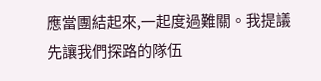應當團結起來,一起度過難關。我提議先讓我們探路的隊伍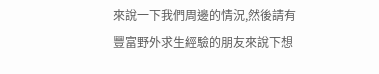來說一下我們周邊的情況,然後請有豐富野外求生經驗的朋友來說下想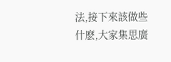法,接下來該做些什麽,大家集思廣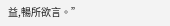益,暢所欲言。”